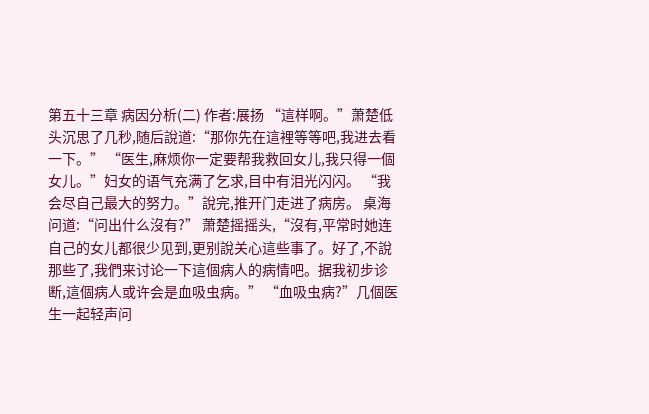第五十三章 病因分析(二) 作者:展扬 “這样啊。”萧楚低头沉思了几秒,随后說道:“那你先在這裡等等吧,我进去看一下。” “医生,麻烦你一定要帮我救回女儿,我只得一個女儿。”妇女的语气充满了乞求,目中有泪光闪闪。 “我会尽自己最大的努力。”說完,推开门走进了病房。 桌海问道:“问出什么沒有?” 萧楚摇摇头,“沒有,平常时她连自己的女儿都很少见到,更别說关心這些事了。好了,不說那些了,我們来讨论一下這個病人的病情吧。据我初步诊断,這個病人或许会是血吸虫病。” “血吸虫病?”几個医生一起轻声问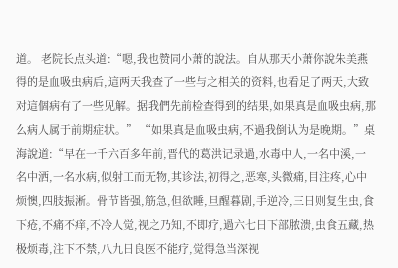道。 老院长点头道:“嗯,我也赞同小萧的說法。自从那天小萧你說朱美燕得的是血吸虫病后,這两天我查了一些与之相关的资料,也看足了两天,大致对這個病有了一些见解。据我們先前检查得到的结果,如果真是血吸虫病,那么病人属于前期症状。” “如果真是血吸虫病,不過我倒认为是晚期。”桌海說道:“早在一千六百多年前,晋代的葛洪记录過,水毒中人,一名中溪,一名中洒,一名水病,似射工而无物,其诊法,初得之,恶寒,头微痛,目注疼,心中烦懊,四肢振淅。骨节皆强,筋急,但欲睡,旦醒暮剧,手逆冷,三日则复生虫,食下疮,不痛不痒,不冷人觉,视之乃知,不即疗,過六七日下部脓溃,虫食五藏,热极烦毒,注下不禁,八九日良医不能疗,觉得急当深视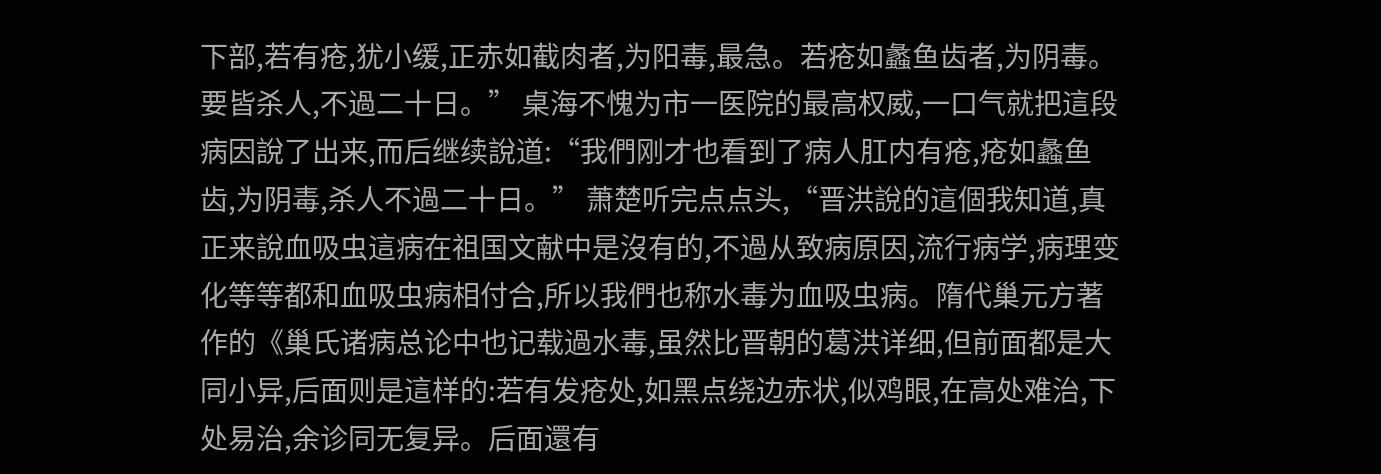下部,若有疮,犹小缓,正赤如截肉者,为阳毒,最急。若疮如蠡鱼齿者,为阴毒。要皆杀人,不過二十日。” 桌海不愧为市一医院的最高权威,一口气就把這段病因說了出来,而后继续說道:“我們刚才也看到了病人肛内有疮,疮如蠡鱼齿,为阴毒,杀人不過二十日。” 萧楚听完点点头,“晋洪說的這個我知道,真正来說血吸虫這病在祖国文献中是沒有的,不過从致病原因,流行病学,病理变化等等都和血吸虫病相付合,所以我們也称水毒为血吸虫病。隋代巢元方著作的《巢氏诸病总论中也记载過水毒,虽然比晋朝的葛洪详细,但前面都是大同小异,后面则是這样的:若有发疮处,如黑点绕边赤状,似鸡眼,在高处难治,下处易治,余诊同无复异。后面還有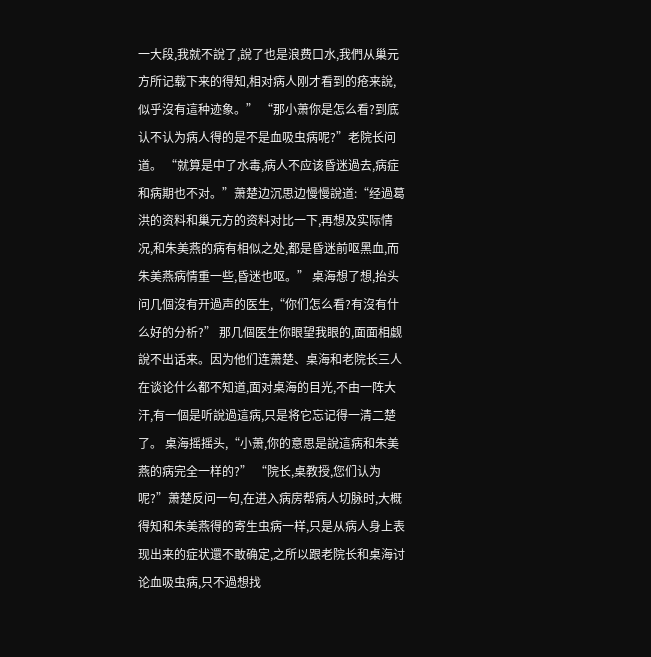一大段,我就不說了,說了也是浪费口水,我們从巢元方所记载下来的得知,相对病人刚才看到的疮来說,似乎沒有這种迹象。” “那小萧你是怎么看?到底认不认为病人得的是不是血吸虫病呢?”老院长问道。 “就算是中了水毒,病人不应该昏迷過去,病症和病期也不对。”萧楚边沉思边慢慢說道:“经過葛洪的资料和巢元方的资料对比一下,再想及实际情况,和朱美燕的病有相似之处,都是昏迷前呕黑血,而朱美燕病情重一些,昏迷也呕。” 桌海想了想,抬头问几個沒有开過声的医生,“你们怎么看?有沒有什么好的分析?” 那几個医生你眼望我眼的,面面相觑說不出话来。因为他们连萧楚、桌海和老院长三人在谈论什么都不知道,面对桌海的目光,不由一阵大汗,有一個是听說過這病,只是将它忘记得一清二楚了。 桌海摇摇头,“小萧,你的意思是說這病和朱美燕的病完全一样的?” “院长,桌教授,您们认为呢?”萧楚反问一句,在进入病房帮病人切脉时,大概得知和朱美燕得的寄生虫病一样,只是从病人身上表现出来的症状還不敢确定,之所以跟老院长和桌海讨论血吸虫病,只不過想找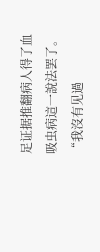足证据推翻病人得了血吸虫病這一說法罢了。 “我沒有见過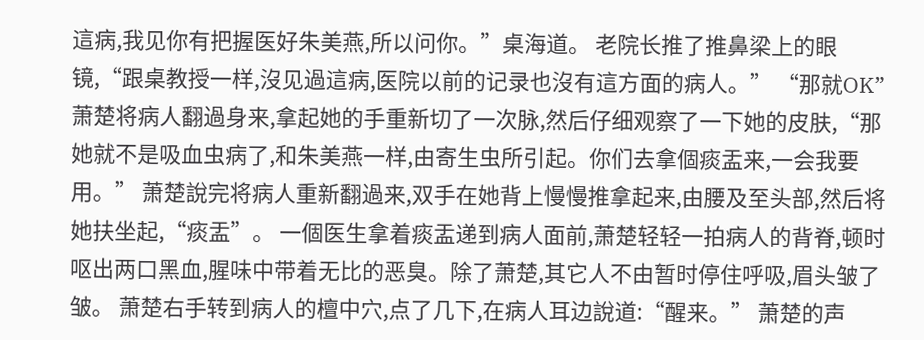這病,我见你有把握医好朱美燕,所以问你。”桌海道。 老院长推了推鼻梁上的眼镜,“跟桌教授一样,沒见過這病,医院以前的记录也沒有這方面的病人。” “那就OK”萧楚将病人翻過身来,拿起她的手重新切了一次脉,然后仔细观察了一下她的皮肤,“那她就不是吸血虫病了,和朱美燕一样,由寄生虫所引起。你们去拿個痰盂来,一会我要用。” 萧楚說完将病人重新翻過来,双手在她背上慢慢推拿起来,由腰及至头部,然后将她扶坐起,“痰盂”。 一個医生拿着痰盂递到病人面前,萧楚轻轻一拍病人的背脊,顿时呕出两口黑血,腥味中带着无比的恶臭。除了萧楚,其它人不由暂时停住呼吸,眉头皱了皱。 萧楚右手转到病人的檀中穴,点了几下,在病人耳边說道:“醒来。” 萧楚的声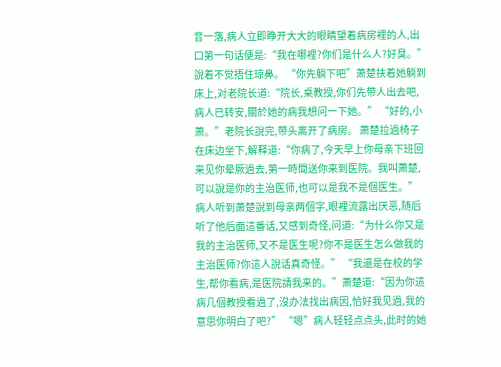音一落,病人立即睁开大大的眼睛望着病房裡的人,出口第一句话便是:“我在哪裡?你们是什么人?好臭。”說着不觉捂住琼鼻。 “你先躺下吧”萧楚扶着她躺到床上,对老院长道:“院长,桌教授,你们先带人出去吧,病人已转安,關於她的病我想问一下她。” “好的,小萧。”老院长說完,带头离开了病房。 萧楚拉過椅子在床边坐下,解释道:“你病了,今天早上你母亲下班回来见你晕厥過去,第一時間送你来到医院。我叫萧楚,可以說是你的主治医师,也可以是我不是個医生。” 病人听到萧楚說到母亲两個字,眼裡流露出厌恶,随后听了他后面這番话,又感到奇怪,问道:“为什么你又是我的主治医师,又不是医生呢?你不是医生怎么做我的主治医师?你這人說话真奇怪。” “我還是在校的学生,帮你看病,是医院請我来的。”萧楚道:“因为你這病几個教授看過了,沒办法找出病因,恰好我见過,我的意思你明白了吧?” “嗯”病人轻轻点点头,此时的她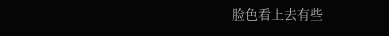脸色看上去有些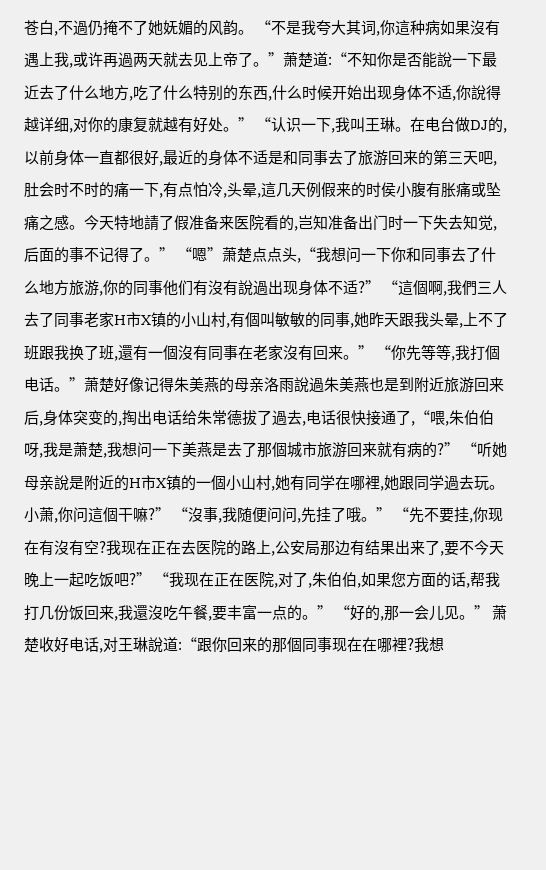苍白,不過仍掩不了她妩媚的风韵。 “不是我夸大其词,你這种病如果沒有遇上我,或许再過两天就去见上帝了。”萧楚道:“不知你是否能說一下最近去了什么地方,吃了什么特别的东西,什么时候开始出现身体不适,你說得越详细,对你的康复就越有好处。” “认识一下,我叫王琳。在电台做DJ的,以前身体一直都很好,最近的身体不适是和同事去了旅游回来的第三天吧,肚会时不时的痛一下,有点怕冷,头晕,這几天例假来的时侯小腹有胀痛或坠痛之感。今天特地請了假准备来医院看的,岂知准备出门时一下失去知觉,后面的事不记得了。” “嗯”萧楚点点头,“我想问一下你和同事去了什么地方旅游,你的同事他们有沒有說過出现身体不适?” “這個啊,我們三人去了同事老家H市X镇的小山村,有個叫敏敏的同事,她昨天跟我头晕,上不了班跟我换了班,還有一個沒有同事在老家沒有回来。” “你先等等,我打個电话。”萧楚好像记得朱美燕的母亲洛雨說過朱美燕也是到附近旅游回来后,身体突变的,掏出电话给朱常德拔了過去,电话很快接通了,“喂,朱伯伯呀,我是萧楚,我想问一下美燕是去了那個城市旅游回来就有病的?” “听她母亲說是附近的H市X镇的一個小山村,她有同学在哪裡,她跟同学過去玩。小萧,你问這個干嘛?” “沒事,我随便问问,先挂了哦。” “先不要挂,你现在有沒有空?我现在正在去医院的路上,公安局那边有结果出来了,要不今天晚上一起吃饭吧?” “我现在正在医院,对了,朱伯伯,如果您方面的话,帮我打几份饭回来,我還沒吃午餐,要丰富一点的。” “好的,那一会儿见。” 萧楚收好电话,对王琳說道:“跟你回来的那個同事现在在哪裡?我想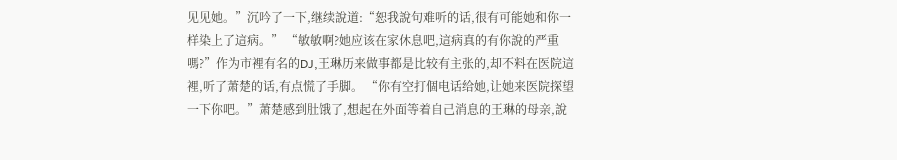见见她。”沉吟了一下,继续說道:“恕我說句难听的话,很有可能她和你一样染上了這病。” “敏敏啊?她应该在家休息吧,這病真的有你說的严重嗎?”作为市裡有名的DJ,王琳历来做事都是比较有主张的,却不料在医院這裡,听了萧楚的话,有点慌了手脚。 “你有空打個电话给她,让她来医院探望一下你吧。”萧楚感到肚饿了,想起在外面等着自己消息的王琳的母亲,說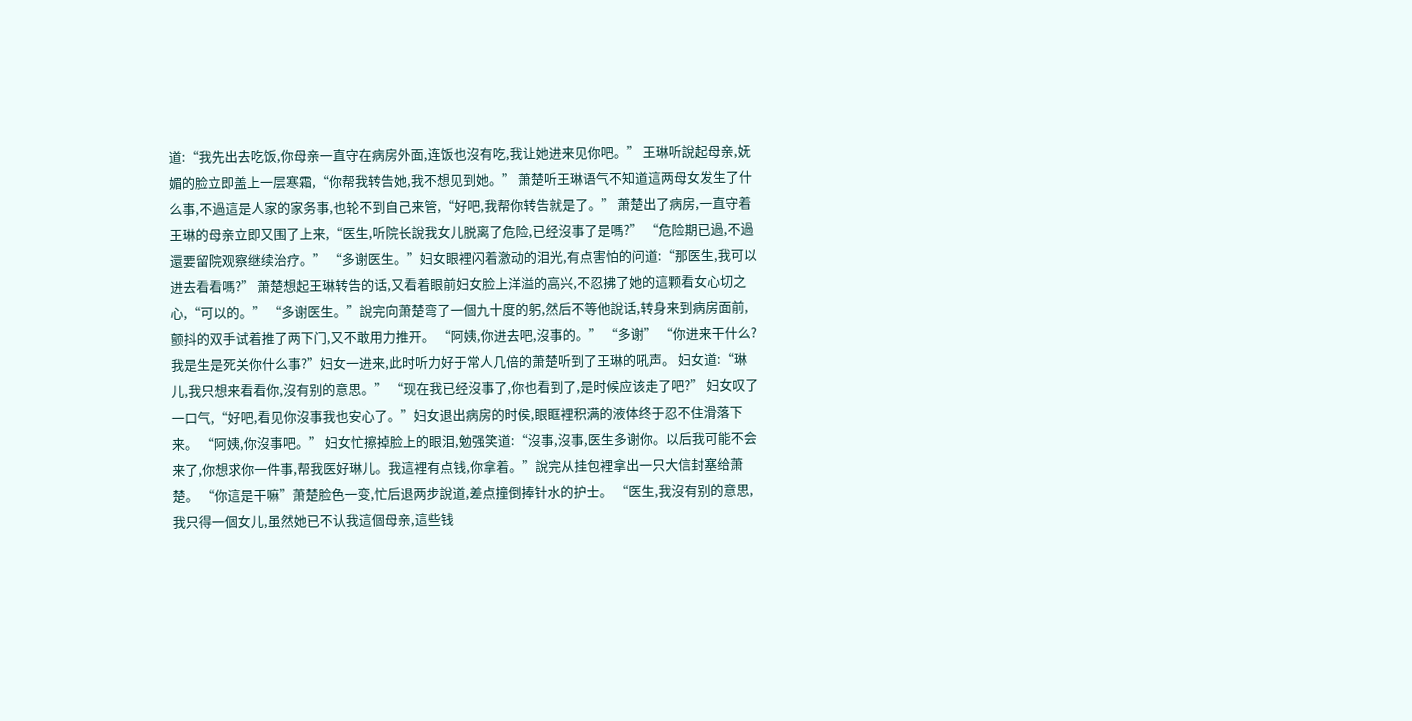道:“我先出去吃饭,你母亲一直守在病房外面,连饭也沒有吃,我让她进来见你吧。” 王琳听說起母亲,妩媚的脸立即盖上一层寒霜,“你帮我转告她,我不想见到她。” 萧楚听王琳语气不知道這两母女发生了什么事,不過這是人家的家务事,也轮不到自己来管,“好吧,我帮你转告就是了。” 萧楚出了病房,一直守着王琳的母亲立即又围了上来,“医生,听院长說我女儿脱离了危险,已经沒事了是嗎?” “危险期已過,不過還要留院观察继续治疗。” “多谢医生。”妇女眼裡闪着激动的泪光,有点害怕的问道:“那医生,我可以进去看看嗎?” 萧楚想起王琳转告的话,又看着眼前妇女脸上洋溢的高兴,不忍拂了她的這颗看女心切之心,“可以的。” “多谢医生。”說完向萧楚弯了一個九十度的躬,然后不等他說话,转身来到病房面前,颤抖的双手试着推了两下门,又不敢用力推开。 “阿姨,你进去吧,沒事的。” “多谢” “你进来干什么?我是生是死关你什么事?”妇女一进来,此时听力好于常人几倍的萧楚听到了王琳的吼声。 妇女道:“琳儿,我只想来看看你,沒有别的意思。” “现在我已经沒事了,你也看到了,是时候应该走了吧?” 妇女叹了一口气,“好吧,看见你沒事我也安心了。”妇女退出病房的时侯,眼眶裡积满的液体终于忍不住滑落下来。 “阿姨,你沒事吧。” 妇女忙擦掉脸上的眼泪,勉强笑道:“沒事,沒事,医生多谢你。以后我可能不会来了,你想求你一件事,帮我医好琳儿。我這裡有点钱,你拿着。”說完从挂包裡拿出一只大信封塞给萧楚。 “你這是干嘛”萧楚脸色一变,忙后退两步說道,差点撞倒捧针水的护士。 “医生,我沒有别的意思,我只得一個女儿,虽然她已不认我這個母亲,這些钱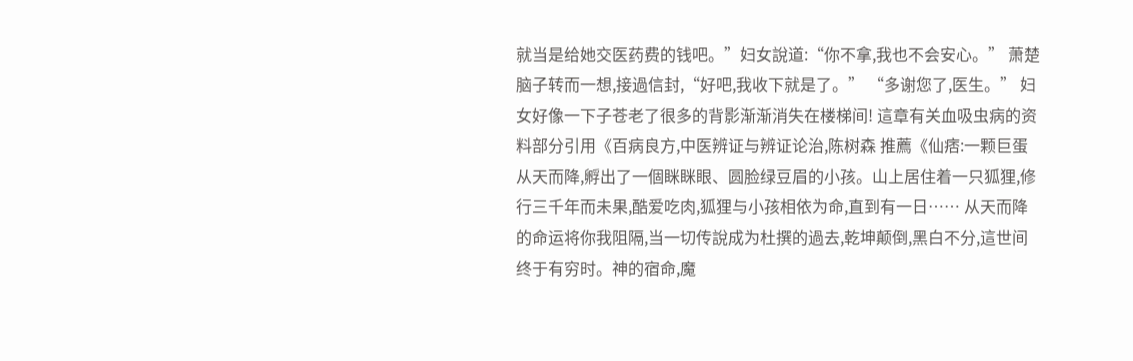就当是给她交医药费的钱吧。”妇女說道:“你不拿,我也不会安心。” 萧楚脑子转而一想,接過信封,“好吧,我收下就是了。” “多谢您了,医生。” 妇女好像一下子苍老了很多的背影渐渐消失在楼梯间! 這章有关血吸虫病的资料部分引用《百病良方,中医辨证与辨证论治,陈树森 推薦《仙痞:一颗巨蛋从天而降,孵出了一個眯眯眼、圆脸绿豆眉的小孩。山上居住着一只狐狸,修行三千年而未果,酷爱吃肉,狐狸与小孩相依为命,直到有一日…… 从天而降的命运将你我阻隔,当一切传說成为杜撰的過去,乾坤颠倒,黑白不分,這世间终于有穷时。神的宿命,魔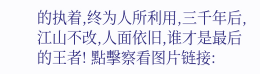的执着,终为人所利用,三千年后,江山不改,人面依旧,谁才是最后的王者! 點擊察看图片链接: